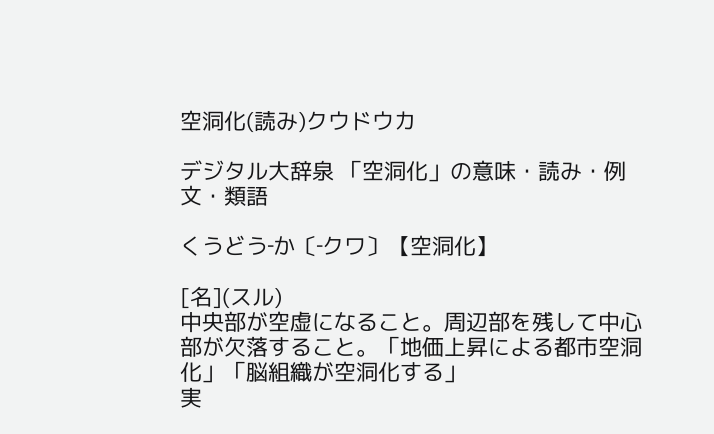空洞化(読み)クウドウカ

デジタル大辞泉 「空洞化」の意味・読み・例文・類語

くうどう‐か〔‐クワ〕【空洞化】

[名](スル)
中央部が空虚になること。周辺部を残して中心部が欠落すること。「地価上昇による都市空洞化」「脳組織が空洞化する」
実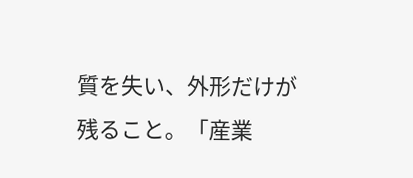質を失い、外形だけが残ること。「産業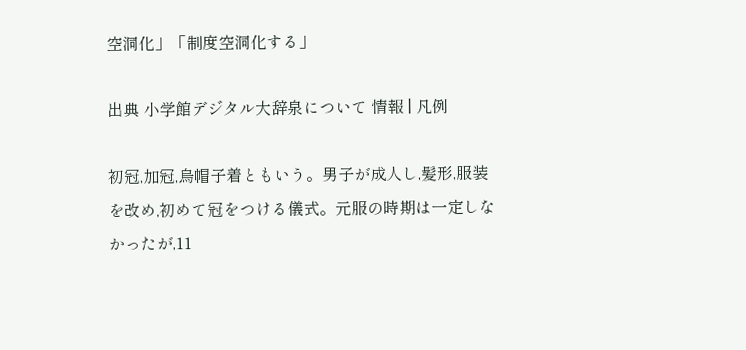空洞化」「制度空洞化する」

出典 小学館デジタル大辞泉について 情報 | 凡例

初冠,加冠,烏帽子着ともいう。男子が成人し,髪形,服装を改め,初めて冠をつける儀式。元服の時期は一定しなかったが,11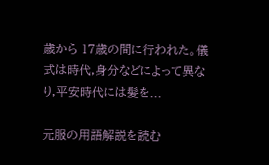歳から 17歳の間に行われた。儀式は時代,身分などによって異なり,平安時代には髪を...

元服の用語解説を読む